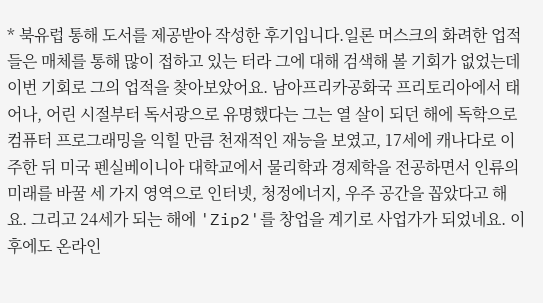* 북유럽 통해 도서를 제공받아 작성한 후기입니다.일론 머스크의 화려한 업적들은 매체를 통해 많이 접하고 있는 터라 그에 대해 검색해 볼 기회가 없었는데 이번 기회로 그의 업적을 찾아보았어요. 남아프리카공화국 프리토리아에서 태어나, 어린 시절부터 독서광으로 유명했다는 그는 열 살이 되던 해에 독학으로 컴퓨터 프로그래밍을 익힐 만큼 천재적인 재능을 보였고, 17세에 캐나다로 이주한 뒤 미국 펜실베이니아 대학교에서 물리학과 경제학을 전공하면서 인류의 미래를 바꿀 세 가지 영역으로 인터넷, 청정에너지, 우주 공간을 꼽았다고 해요. 그리고 24세가 되는 해에 'Zip2'를 창업을 계기로 사업가가 되었네요. 이후에도 온라인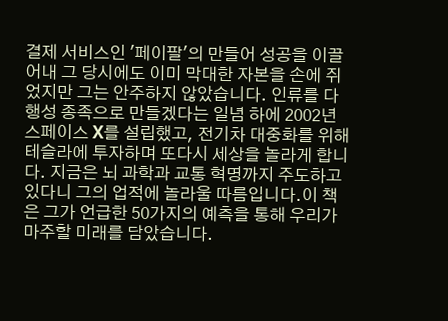결제 서비스인 '페이팔'의 만들어 성공을 이끌어내 그 당시에도 이미 막대한 자본을 손에 쥐었지만 그는 안주하지 않았습니다. 인류를 다행성 종족으로 만들겠다는 일념 하에 2002년 스페이스 X를 설립했고, 전기차 대중화를 위해 테슬라에 투자하며 또다시 세상을 놀라게 합니다. 지금은 뇌 과학과 교통 혁명까지 주도하고 있다니 그의 업적에 놀라울 따름입니다.이 책은 그가 언급한 50가지의 예측을 통해 우리가 마주할 미래를 담았습니다.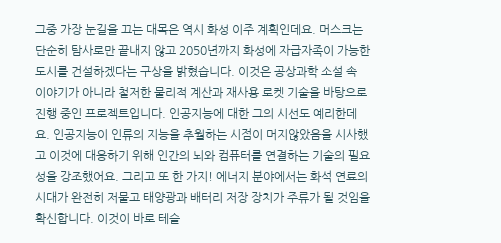그중 가장 눈길을 끄는 대목은 역시 화성 이주 계획인데요. 머스크는 단순히 탐사로만 끝내지 않고 2050년까지 화성에 자급자족이 가능한 도시를 건설하겠다는 구상을 밝혔습니다. 이것은 공상과학 소설 속 이야기가 아니라 철저한 물리적 계산과 재사용 로켓 기술을 바탕으로 진행 중인 프로젝트입니다. 인공지능에 대한 그의 시선도 예리한데요. 인공지능이 인류의 지능을 추월하는 시점이 머지않았음을 시사했고 이것에 대응하기 위해 인간의 뇌와 컴퓨터를 연결하는 기술의 필요성을 강조했어요. 그리고 또 한 가지! 에너지 분야에서는 화석 연료의 시대가 완전히 저물고 태양광과 배터리 저장 장치가 주류가 될 것임을 확신합니다. 이것이 바로 테슬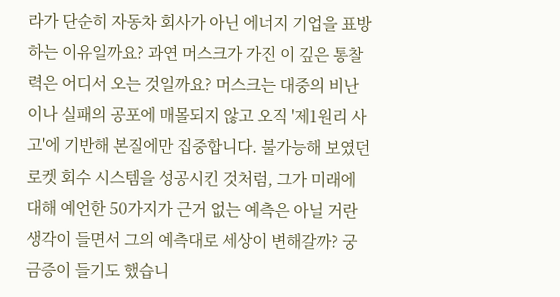라가 단순히 자동차 회사가 아닌 에너지 기업을 표방하는 이유일까요? 과연 머스크가 가진 이 깊은 통찰력은 어디서 오는 것일까요? 머스크는 대중의 비난이나 실패의 공포에 매몰되지 않고 오직 '제1원리 사고'에 기반해 본질에만 집중합니다. 불가능해 보였던 로켓 회수 시스템을 성공시킨 것처럼, 그가 미래에 대해 예언한 50가지가 근거 없는 예측은 아닐 거란 생각이 들면서 그의 예측대로 세상이 변해갈까? 궁금증이 들기도 했습니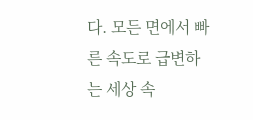다. 모든 면에서 빠른 속도로 급변하는 세상 속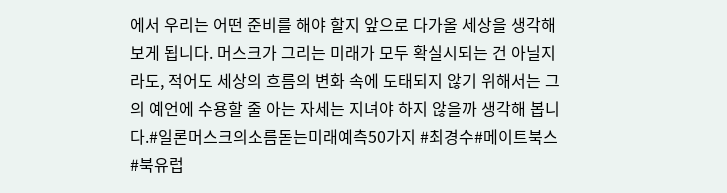에서 우리는 어떤 준비를 해야 할지 앞으로 다가올 세상을 생각해 보게 됩니다. 머스크가 그리는 미래가 모두 확실시되는 건 아닐지라도, 적어도 세상의 흐름의 변화 속에 도태되지 않기 위해서는 그의 예언에 수용할 줄 아는 자세는 지녀야 하지 않을까 생각해 봅니다.#일론머스크의소름돋는미래예측50가지 #최경수#메이트북스 #북유럽